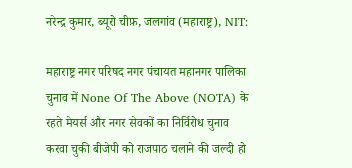नरेन्द्र कुमार, ब्यूरो चीफ़, जलगांव (महाराष्ट्र), NIT:

महाराष्ट्र नगर परिषद नगर पंचायत महानगर पालिका चुनाव में None Of The Above (NOTA) के रहते मेयर्स और नगर सेवकों का निर्विरोध चुनाव करवा चुकी बीजेपी को राजपाठ चलाने की जल्दी हो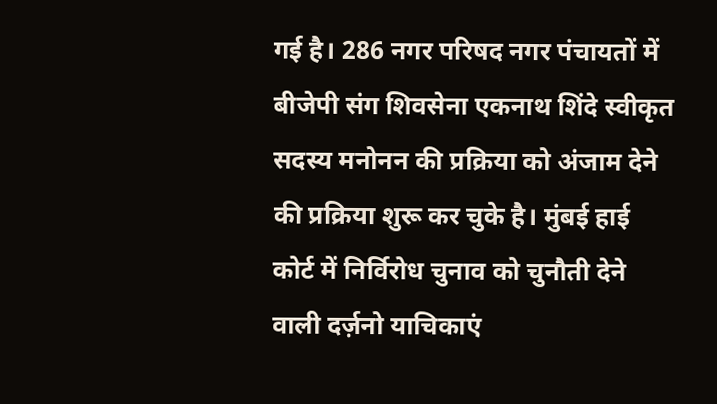गई है। 286 नगर परिषद नगर पंचायतों में बीजेपी संग शिवसेना एकनाथ शिंदे स्वीकृत सदस्य मनोनन की प्रक्रिया को अंजाम देने की प्रक्रिया शुरू कर चुके है। मुंबई हाई कोर्ट में निर्विरोध चुनाव को चुनौती देने वाली दर्ज़नो याचिकाएं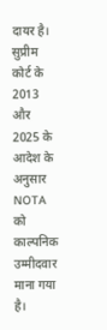दायर है। सुप्रीम कोर्ट के 2013 और 2025 के आदेश के अनुसार NOTA को काल्पनिक उम्मीदवार माना गया है।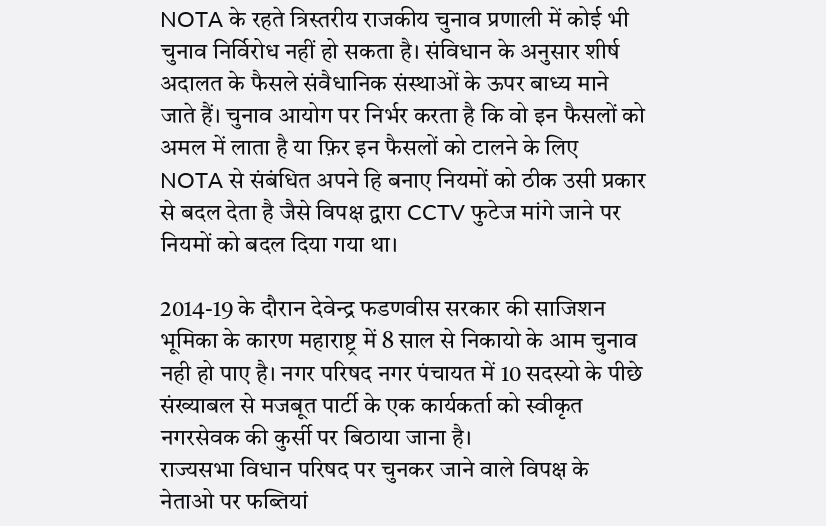NOTA के रहते त्रिस्तरीय राजकीय चुनाव प्रणाली में कोई भी चुनाव निर्विरोध नहीं हो सकता है। संविधान के अनुसार शीर्ष अदालत के फैसले संवैधानिक संस्थाओं के ऊपर बाध्य माने जाते हैं। चुनाव आयोग पर निर्भर करता है कि वो इन फैसलों को अमल में लाता है या फ़िर इन फैसलों को टालने के लिए NOTA से संबंधित अपने हि बनाए नियमों को ठीक उसी प्रकार से बदल देता है जैसे विपक्ष द्वारा CCTV फुटेज मांगे जाने पर नियमों को बदल दिया गया था।

2014-19 के दौरान देवेन्द्र फडणवीस सरकार की साजिशन भूमिका के कारण महाराष्ट्र में 8 साल से निकायो के आम चुनाव नही हो पाए है। नगर परिषद नगर पंचायत में 10 सदस्यो के पीछे संख्याबल से मजबूत पार्टी के एक कार्यकर्ता को स्वीकृत नगरसेवक की कुर्सी पर बिठाया जाना है।
राज्यसभा विधान परिषद पर चुनकर जाने वाले विपक्ष के नेताओ पर फब्तियां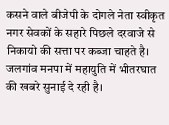कसने वाले बीजेपी के दोगले नेता स्वीकृत नगर सेवकों के सहारे पिछले दरवाजे से निकायो की सत्ता पर कब्जा चाहते है। जलगांव मनपा में महायुति में भीतरघात की खबरे सुनाई दे रही है।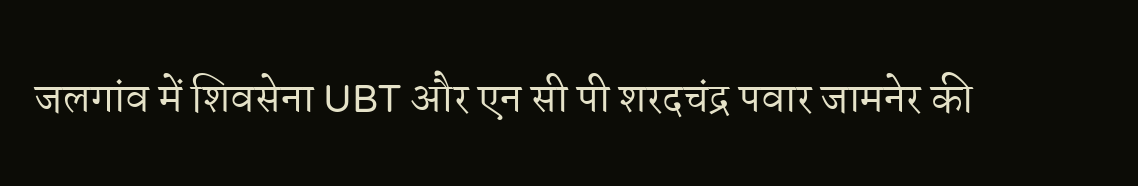जलगांव में शिवसेना UBT और एन सी पी शरदचंद्र पवार जामनेर की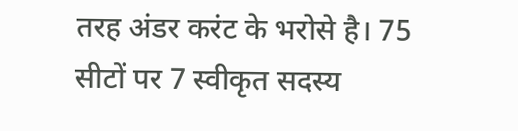तरह अंडर करंट के भरोसे है। 75 सीटों पर 7 स्वीकृत सदस्य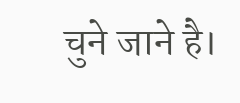चुने जाने है।